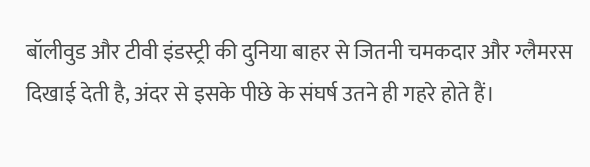बॉलीवुड और टीवी इंडस्ट्री की दुनिया बाहर से जितनी चमकदार और ग्लैमरस दिखाई देती है, अंदर से इसके पीछे के संघर्ष उतने ही गहरे होते हैं।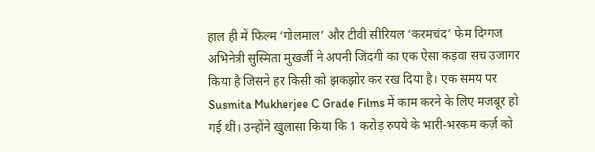हाल ही में फिल्म ‘गोलमाल’ और टीवी सीरियल ‘करमचंद’ फेम दिग्गज अभिनेत्री सुस्मिता मुखर्जी ने अपनी जिंदगी का एक ऐसा कड़वा सच उजागर किया है जिसने हर किसी को झकझोर कर रख दिया है। एक समय पर Susmita Mukherjee C Grade Films में काम करने के लिए मजबूर हो गई थीं। उन्होंने खुलासा किया कि 1 करोड़ रुपये के भारी-भरकम कर्ज़ को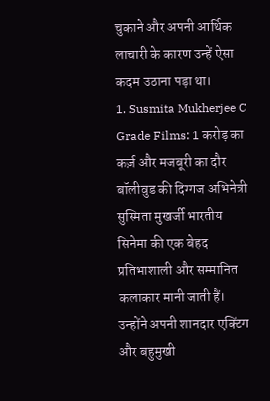चुकाने और अपनी आर्थिक लाचारी के कारण उन्हें ऐसा कदम उठाना पड़ा था।
1. Susmita Mukherjee C Grade Films: 1 करोड़ का कर्ज़ और मजबूरी का दौर
बॉलीवुड की दिग्गज अभिनेत्री सुस्मिता मुखर्जी भारतीय सिनेमा की एक बेहद प्रतिभाशाली और सम्मानित कलाकार मानी जाती हैं। उन्होंने अपनी शानदार एक्टिंग और बहुमुखी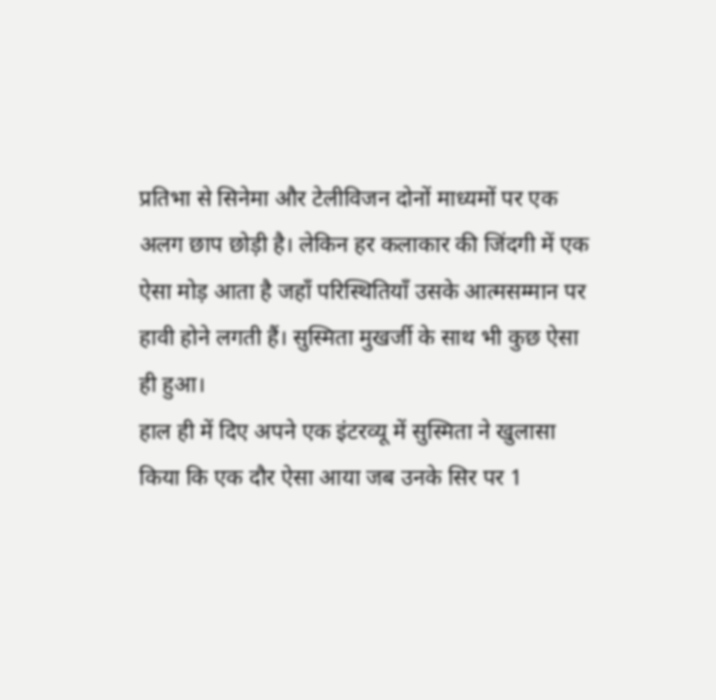प्रतिभा से सिनेमा और टेलीविजन दोनों माध्यमों पर एक अलग छाप छोड़ी है। लेकिन हर कलाकार की जिंदगी में एक ऐसा मोड़ आता है जहाँ परिस्थितियाँ उसके आत्मसम्मान पर हावी होने लगती हैं। सुस्मिता मुखर्जी के साथ भी कुछ ऐसा ही हुआ।
हाल ही में दिए अपने एक इंटरव्यू में सुस्मिता ने खुलासा किया कि एक दौर ऐसा आया जब उनके सिर पर 1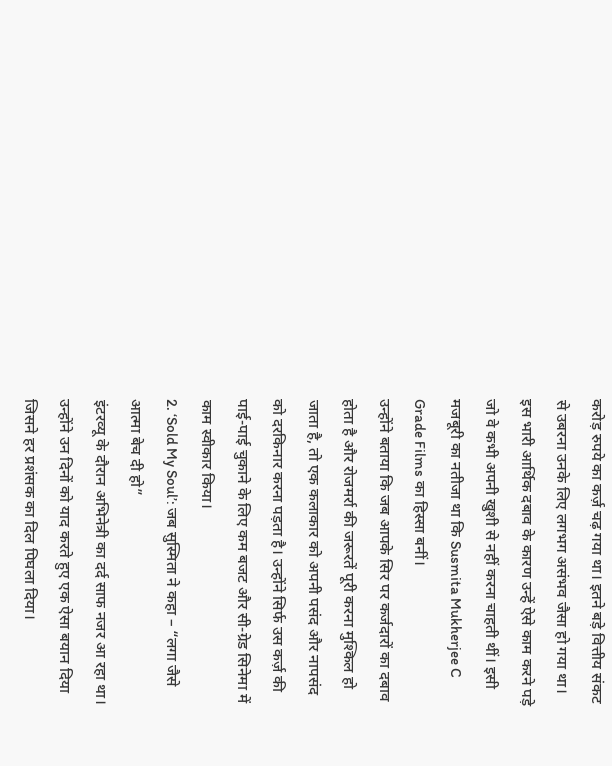करोड़ रुपये का कर्ज़ चढ़ गया था। इतने बड़े वित्तीय संकट से उबरना उनके लिए लगभग असंभव जैसा हो गया था। इस भारी आर्थिक दबाव के कारण उन्हें ऐसे काम करने पड़े जो वे कभी अपनी खुशी से नहीं करना चाहती थीं। इसी मजबूरी का नतीजा था कि Susmita Mukherjee C Grade Films का हिस्सा बनीं।
उन्होंने बताया कि जब आपके सिर पर कर्जदारों का दबाव होता है और रोजमर्रा की जरूरतें पूरी करना मुश्किल हो जाता है, तो एक कलाकार को अपनी पसंद और नापसंद को दरकिनार करना पड़ता है। उन्होंने सिर्फ उस कर्ज़ की पाई-पाई चुकाने के लिए कम बजट और सी-ग्रेड सिनेमा में काम स्वीकार किया।
2. ‘Sold My Soul’: जब सुस्मिता ने कहा – “लगा जैसे आत्मा बेच दी हो”
इंटरव्यू के दौरान अभिनेत्री का दर्द साफ नजर आ रहा था। उन्होंने उन दिनों को याद करते हुए एक ऐसा बयान दिया जिसने हर प्रशंसक का दिल पिघला दिया।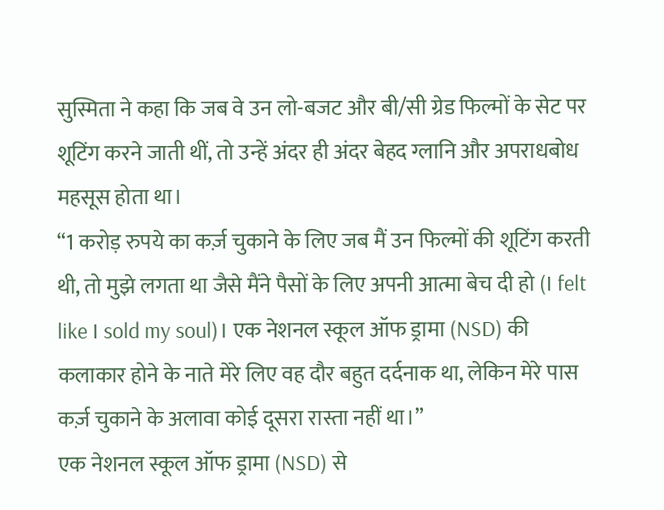सुस्मिता ने कहा कि जब वे उन लो-बजट और बी/सी ग्रेड फिल्मों के सेट पर शूटिंग करने जाती थीं, तो उन्हें अंदर ही अंदर बेहद ग्लानि और अपराधबोध महसूस होता था।
“1 करोड़ रुपये का कर्ज़ चुकाने के लिए जब मैं उन फिल्मों की शूटिंग करती थी, तो मुझे लगता था जैसे मैंने पैसों के लिए अपनी आत्मा बेच दी हो (I felt like I sold my soul)। एक नेशनल स्कूल ऑफ ड्रामा (NSD) की कलाकार होने के नाते मेरे लिए वह दौर बहुत दर्दनाक था, लेकिन मेरे पास कर्ज़ चुकाने के अलावा कोई दूसरा रास्ता नहीं था।”
एक नेशनल स्कूल ऑफ ड्रामा (NSD) से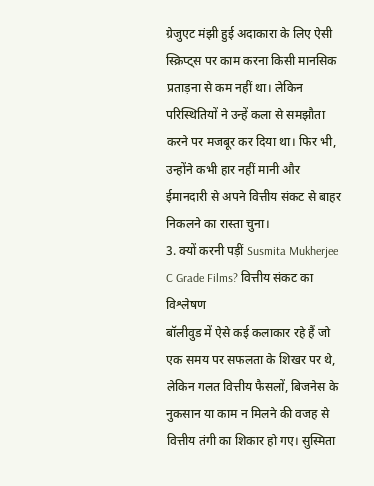ग्रेजुएट मंझी हुई अदाकारा के लिए ऐसी स्क्रिप्ट्स पर काम करना किसी मानसिक प्रताड़ना से कम नहीं था। लेकिन परिस्थितियों ने उन्हें कला से समझौता करने पर मजबूर कर दिया था। फिर भी, उन्होंने कभी हार नहीं मानी और ईमानदारी से अपने वित्तीय संकट से बाहर निकलने का रास्ता चुना।
3. क्यों करनी पड़ीं Susmita Mukherjee C Grade Films? वित्तीय संकट का विश्लेषण
बॉलीवुड में ऐसे कई कलाकार रहे हैं जो एक समय पर सफलता के शिखर पर थे, लेकिन गलत वित्तीय फैसलों, बिजनेस के नुकसान या काम न मिलने की वजह से वित्तीय तंगी का शिकार हो गए। सुस्मिता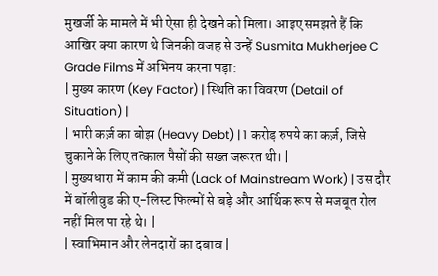मुखर्जी के मामले में भी ऐसा ही देखने को मिला। आइए समझते हैं कि आखिर क्या कारण थे जिनकी वजह से उन्हें Susmita Mukherjee C Grade Films में अभिनय करना पड़ा:
| मुख्य कारण (Key Factor) | स्थिति का विवरण (Detail of Situation) |
| भारी कर्ज़ का बोझ (Heavy Debt) | 1 करोड़ रुपये का कर्ज़, जिसे चुकाने के लिए तत्काल पैसों की सख्त जरूरत थी। |
| मुख्यधारा में काम की कमी (Lack of Mainstream Work) | उस दौर में बॉलीवुड की ए-लिस्ट फिल्मों से बड़े और आर्थिक रूप से मजबूत रोल नहीं मिल पा रहे थे। |
| स्वाभिमान और लेनदारों का दबाव |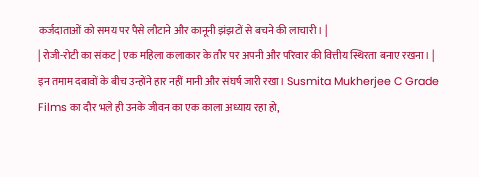कर्जदाताओं को समय पर पैसे लौटाने और कानूनी झंझटों से बचने की लाचारी। |
| रोजी-रोटी का संकट | एक महिला कलाकार के तौर पर अपनी और परिवार की वित्तीय स्थिरता बनाए रखना। |
इन तमाम दबावों के बीच उन्होंने हार नहीं मानी और संघर्ष जारी रखा। Susmita Mukherjee C Grade Films का दौर भले ही उनके जीवन का एक काला अध्याय रहा हो,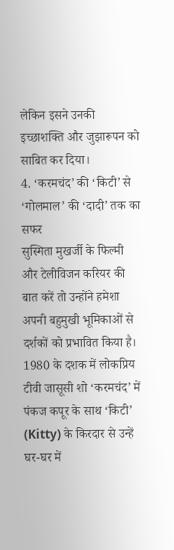लेकिन इसने उनकी इच्छाशक्ति और जुझारूपन को साबित कर दिया।
4. ‘करमचंद’ की ‘किटी’ से ‘गोलमाल’ की ‘दादी’ तक का सफर
सुस्मिता मुखर्जी के फिल्मी और टेलीविजन करियर की बात करें तो उन्होंने हमेशा अपनी बहुमुखी भूमिकाओं से दर्शकों को प्रभावित किया है। 1980 के दशक में लोकप्रिय टीवी जासूसी शो ‘करमचंद’ में पंकज कपूर के साथ ‘किटी’ (Kitty) के किरदार से उन्हें घर-घर में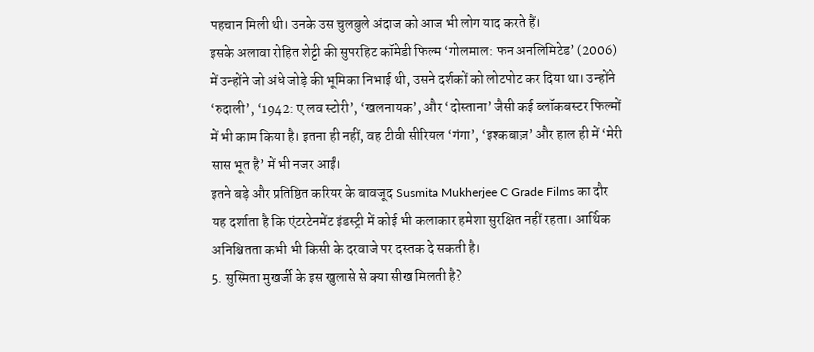पहचान मिली थी। उनके उस चुलबुले अंदाज को आज भी लोग याद करते हैं।
इसके अलावा रोहित शेट्टी की सुपरहिट कॉमेडी फिल्म ‘गोलमाल: फन अनलिमिटेड’ (2006) में उन्होंने जो अंधे जोड़े की भूमिका निभाई थी, उसने दर्शकों को लोटपोट कर दिया था। उन्होंने ‘रुदाली’, ‘1942: ए लव स्टोरी’, ‘खलनायक’, और ‘दोस्ताना’ जैसी कई ब्लॉकबस्टर फिल्मों में भी काम किया है। इतना ही नहीं, वह टीवी सीरियल ‘गंगा’, ‘इश्कबाज़’ और हाल ही में ‘मेरी सास भूत है’ में भी नजर आईं।
इतने बड़े और प्रतिष्ठित करियर के बावजूद Susmita Mukherjee C Grade Films का दौर यह दर्शाता है कि एंटरटेनमेंट इंडस्ट्री में कोई भी कलाकार हमेशा सुरक्षित नहीं रहता। आर्थिक अनिश्चितता कभी भी किसी के दरवाजे पर दस्तक दे सकती है।
5. सुस्मिता मुखर्जी के इस खुलासे से क्या सीख मिलती है?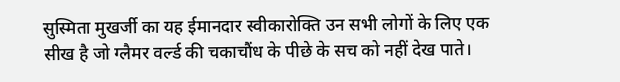सुस्मिता मुखर्जी का यह ईमानदार स्वीकारोक्ति उन सभी लोगों के लिए एक सीख है जो ग्लैमर वर्ल्ड की चकाचौंध के पीछे के सच को नहीं देख पाते।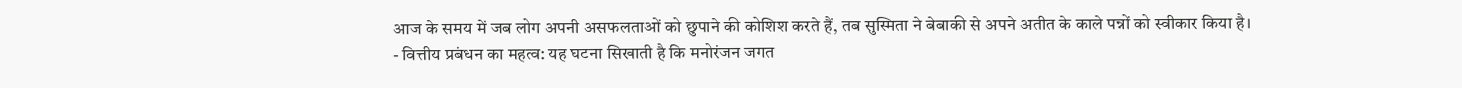आज के समय में जब लोग अपनी असफलताओं को छुपाने की कोशिश करते हैं, तब सुस्मिता ने बेबाकी से अपने अतीत के काले पन्नों को स्वीकार किया है।
- वित्तीय प्रबंधन का महत्व: यह घटना सिखाती है कि मनोरंजन जगत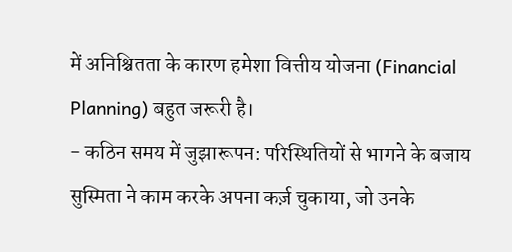में अनिश्चितता के कारण हमेशा वित्तीय योजना (Financial Planning) बहुत जरूरी है।
- कठिन समय में जुझारूपन: परिस्थितियों से भागने के बजाय सुस्मिता ने काम करके अपना कर्ज़ चुकाया, जो उनके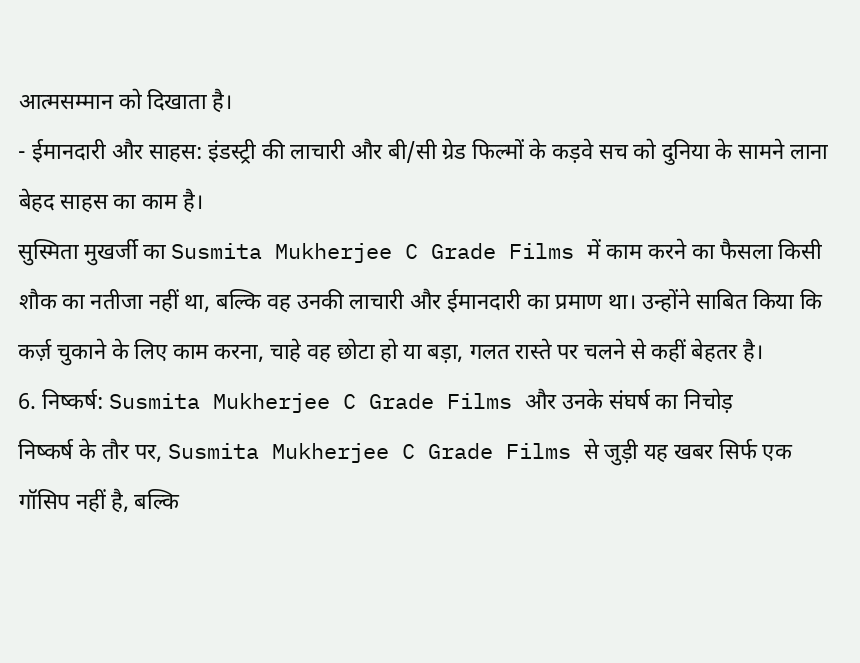आत्मसम्मान को दिखाता है।
- ईमानदारी और साहस: इंडस्ट्री की लाचारी और बी/सी ग्रेड फिल्मों के कड़वे सच को दुनिया के सामने लाना बेहद साहस का काम है।
सुस्मिता मुखर्जी का Susmita Mukherjee C Grade Films में काम करने का फैसला किसी शौक का नतीजा नहीं था, बल्कि वह उनकी लाचारी और ईमानदारी का प्रमाण था। उन्होंने साबित किया कि कर्ज़ चुकाने के लिए काम करना, चाहे वह छोटा हो या बड़ा, गलत रास्ते पर चलने से कहीं बेहतर है।
6. निष्कर्ष: Susmita Mukherjee C Grade Films और उनके संघर्ष का निचोड़
निष्कर्ष के तौर पर, Susmita Mukherjee C Grade Films से जुड़ी यह खबर सिर्फ एक गॉसिप नहीं है, बल्कि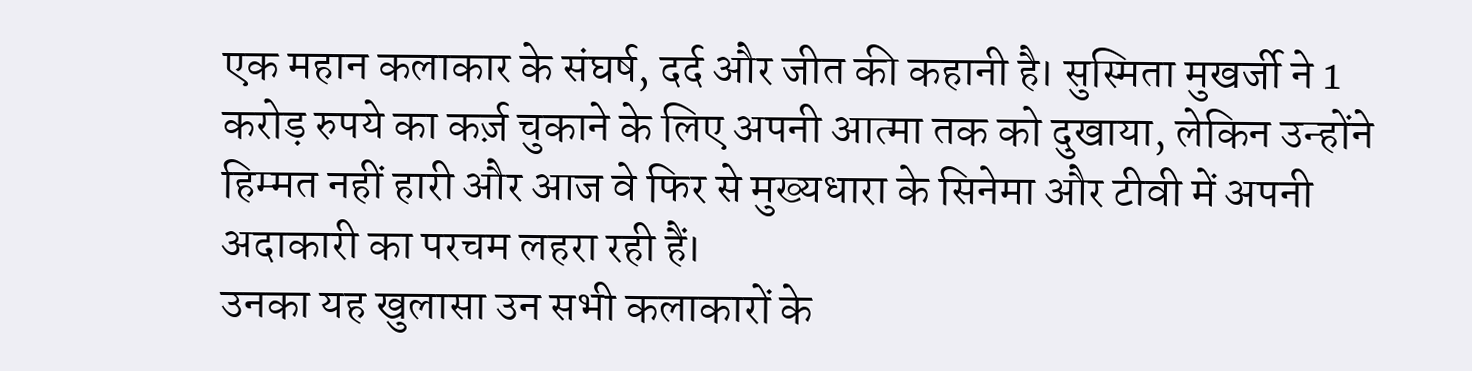एक महान कलाकार के संघर्ष, दर्द और जीत की कहानी है। सुस्मिता मुखर्जी ने 1 करोड़ रुपये का कर्ज़ चुकाने के लिए अपनी आत्मा तक को दुखाया, लेकिन उन्होंने हिम्मत नहीं हारी और आज वे फिर से मुख्यधारा के सिनेमा और टीवी में अपनी अदाकारी का परचम लहरा रही हैं।
उनका यह खुलासा उन सभी कलाकारों के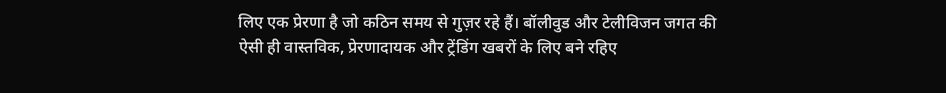लिए एक प्रेरणा है जो कठिन समय से गुज़र रहे हैं। बॉलीवुड और टेलीविजन जगत की ऐसी ही वास्तविक, प्रेरणादायक और ट्रेंडिंग खबरों के लिए बने रहिए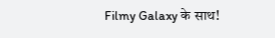Filmy Galaxy के साथ!